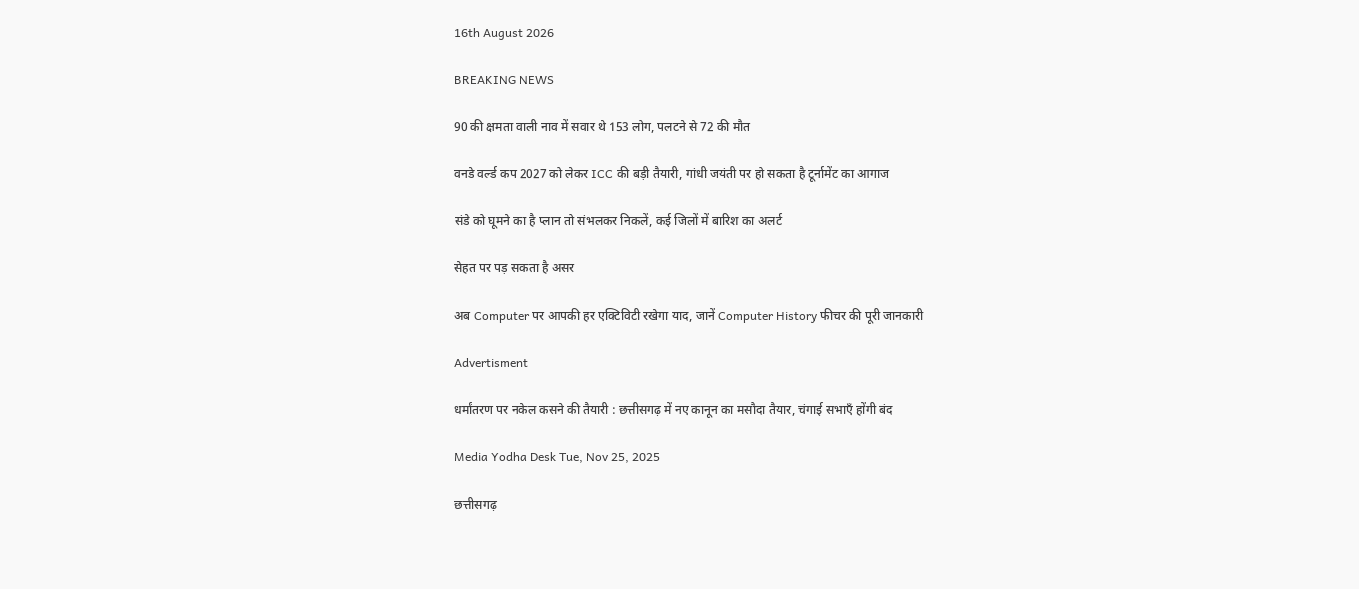16th August 2026

BREAKING NEWS

90 की क्षमता वाली नाव में सवार थे 153 लोग, पलटने से 72 की मौत

वनडे वर्ल्ड कप 2027 को लेकर ICC की बड़ी तैयारी, गांधी जयंती पर हो सकता है टूर्नामेंट का आगाज

संडे को घूमने का है प्लान तो संभलकर निकलें, कई जिलों में बारिश का अलर्ट

सेहत पर पड़ सकता है असर

अब Computer पर आपकी हर एक्टिविटी रखेगा याद, जानें Computer History फीचर की पूरी जानकारी

Advertisment

धर्मांतरण पर नकेल कसने की तैयारी : छत्तीसगढ़ में नए कानून का मसौदा तैयार, चंगाई सभाएँ होंगी बंद

Media Yodha Desk Tue, Nov 25, 2025

छत्तीसगढ़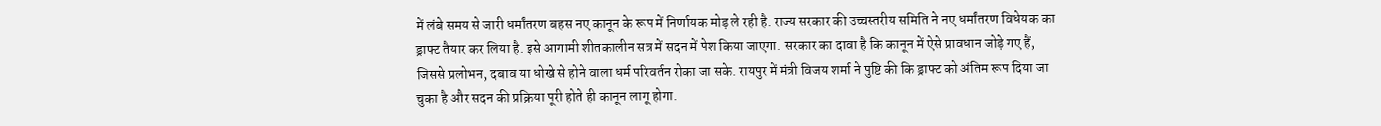में लंबे समय से जारी धर्मांतरण बहस नए कानून के रूप में निर्णायक मोड़ ले रही है. राज्य सरकार की उच्चस्तरीय समिति ने नए धर्मांतरण विधेयक का ड्राफ्ट तैयार कर लिया है. इसे आगामी शीतकालीन सत्र में सदन में पेश किया जाएगा. सरकार का दावा है कि कानून में ऐसे प्रावधान जोड़े गए हैं, जिससे प्रलोभन, दबाव या धोखे से होने वाला धर्म परिवर्तन रोका जा सके. रायपुर में मंत्री विजय शर्मा ने पुष्टि की कि ड्राफ्ट को अंतिम रूप दिया जा चुका है और सदन की प्रक्रिया पूरी होते ही कानून लागू होगा.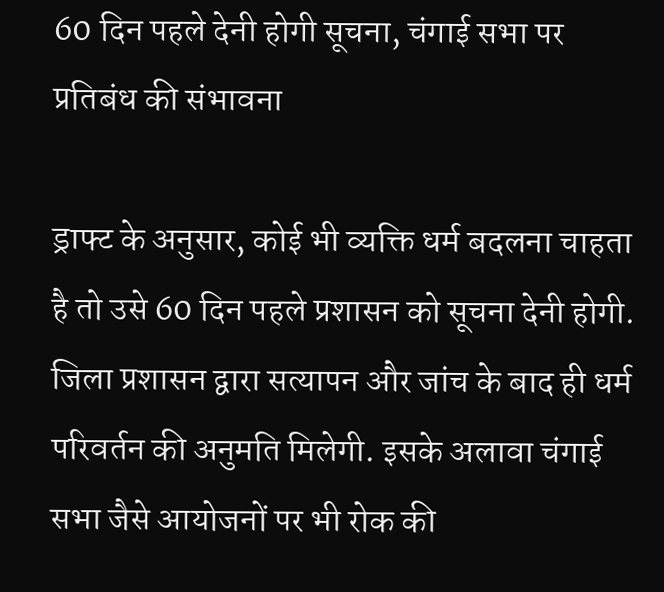60 दिन पहले देनी होगी सूचना, चंगाई सभा पर प्रतिबंध की संभावना

ड्राफ्ट के अनुसार, कोई भी व्यक्ति धर्म बदलना चाहता है तो उसे 60 दिन पहले प्रशासन को सूचना देनी होगी. जिला प्रशासन द्वारा सत्यापन और जांच के बाद ही धर्म परिवर्तन की अनुमति मिलेगी. इसके अलावा चंगाई सभा जैसे आयोजनों पर भी रोक की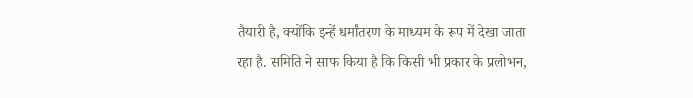तैयारी है, क्योंकि इन्हें धर्मांतरण के माध्यम के रूप में देखा जाता रहा है. समिति ने साफ किया है कि किसी भी प्रकार के प्रलोभन,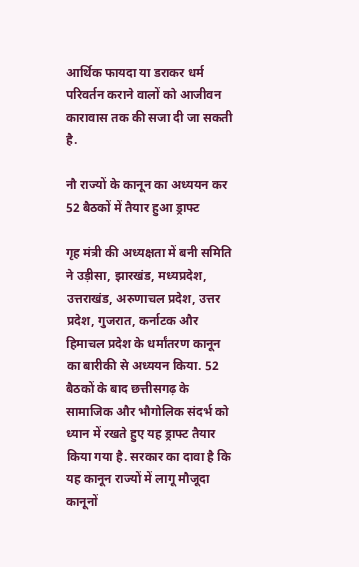आर्थिक फायदा या डराकर धर्म परिवर्तन कराने वालों को आजीवन कारावास तक की सजा दी जा सकती है.

नौ राज्यों के कानून का अध्ययन कर 52 बैठकों में तैयार हुआ ड्राफ्ट

गृह मंत्री की अध्यक्षता में बनी समिति ने उड़ीसा, झारखंड, मध्यप्रदेश, उत्तराखंड, अरुणाचल प्रदेश, उत्तर प्रदेश, गुजरात, कर्नाटक और हिमाचल प्रदेश के धर्मांतरण कानून का बारीकी से अध्ययन किया. 52 बैठकों के बाद छत्तीसगढ़ के सामाजिक और भौगोलिक संदर्भ को ध्यान में रखते हुए यह ड्राफ्ट तैयार किया गया है. सरकार का दावा है कि यह कानून राज्यों में लागू मौजूदा कानूनों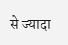से ज्यादा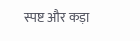स्पष्ट और कड़ा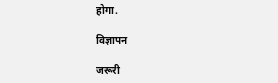होगा.

विज्ञापन

जरूरी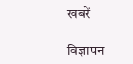खबरें

विज्ञापन